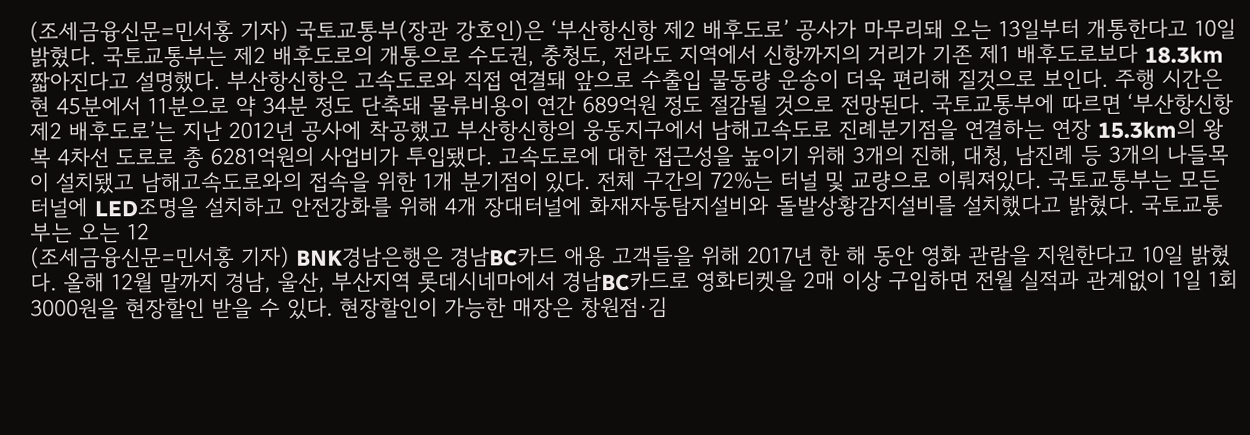(조세금융신문=민서홍 기자) 국토교통부(장관 강호인)은 ‘부산항신항 제2 배후도로’ 공사가 마무리돼 오는 13일부터 개통한다고 10일 밝혔다. 국토교통부는 제2 배후도로의 개통으로 수도권, 충청도, 전라도 지역에서 신항까지의 거리가 기존 제1 배후도로보다 18.3km 짧아진다고 설명했다. 부산항신항은 고속도로와 직접 연결돼 앞으로 수출입 물동량 운송이 더욱 편리해 질것으로 보인다. 주행 시간은 현 45분에서 11분으로 약 34분 정도 단축돼 물류비용이 연간 689억원 정도 절감될 것으로 전망된다. 국토교통부에 따르면 ‘부산항신항 제2 배후도로’는 지난 2012년 공사에 착공했고 부산항신항의 웅동지구에서 남해고속도로 진례분기점을 연결하는 연장 15.3km의 왕복 4차선 도로로 총 6281억원의 사업비가 투입됐다. 고속도로에 대한 접근성을 높이기 위해 3개의 진해, 대청, 남진례 등 3개의 나들목이 설치됐고 남해고속도로와의 접속을 위한 1개 분기점이 있다. 전체 구간의 72%는 터널 및 교량으로 이뤄져있다. 국토교통부는 모든 터널에 LED조명을 설치하고 안전강화를 위해 4개 장대터널에 화재자동탐지설비와 돌발상황감지설비를 설치했다고 밝혔다. 국토교통부는 오는 12
(조세금융신문=민서홍 기자) BNK경남은행은 경남BC카드 애용 고객들을 위해 2017년 한 해 동안 영화 관람을 지원한다고 10일 밝혔다. 올해 12월 말까지 경남, 울산, 부산지역 롯데시네마에서 경남BC카드로 영화티켓을 2매 이상 구입하면 전월 실적과 관계없이 1일 1회 3000원을 현장할인 받을 수 있다. 현장할인이 가능한 매장은 창원점·김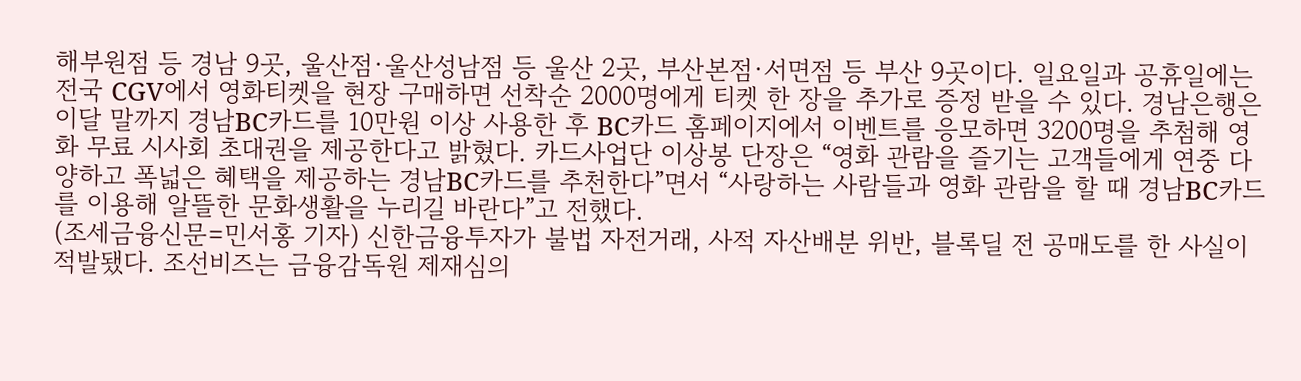해부원점 등 경남 9곳, 울산점·울산성남점 등 울산 2곳, 부산본점·서면점 등 부산 9곳이다. 일요일과 공휴일에는 전국 CGV에서 영화티켓을 현장 구매하면 선착순 2000명에게 티켓 한 장을 추가로 증정 받을 수 있다. 경남은행은 이달 말까지 경남BC카드를 10만원 이상 사용한 후 BC카드 홈페이지에서 이벤트를 응모하면 3200명을 추첨해 영화 무료 시사회 초대권을 제공한다고 밝혔다. 카드사업단 이상봉 단장은 “영화 관람을 즐기는 고객들에게 연중 다양하고 폭넓은 혜택을 제공하는 경남BC카드를 추천한다”면서 “사랑하는 사람들과 영화 관람을 할 때 경남BC카드를 이용해 알뜰한 문화생활을 누리길 바란다”고 전했다.
(조세금융신문=민서홍 기자) 신한금융투자가 불법 자전거래, 사적 자산배분 위반, 블록딜 전 공매도를 한 사실이 적발됐다. 조선비즈는 금융감독원 제재심의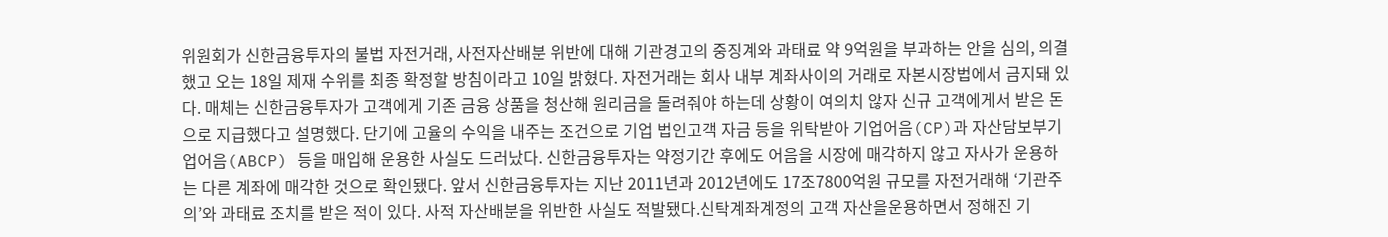위원회가 신한금융투자의 불법 자전거래, 사전자산배분 위반에 대해 기관경고의 중징계와 과태료 약 9억원을 부과하는 안을 심의, 의결했고 오는 18일 제재 수위를 최종 확정할 방침이라고 10일 밝혔다. 자전거래는 회사 내부 계좌사이의 거래로 자본시장법에서 금지돼 있다. 매체는 신한금융투자가 고객에게 기존 금융 상품을 청산해 원리금을 돌려줘야 하는데 상황이 여의치 않자 신규 고객에게서 받은 돈으로 지급했다고 설명했다. 단기에 고율의 수익을 내주는 조건으로 기업 법인고객 자금 등을 위탁받아 기업어음(CP)과 자산담보부기업어음(ABCP) 등을 매입해 운용한 사실도 드러났다. 신한금융투자는 약정기간 후에도 어음을 시장에 매각하지 않고 자사가 운용하는 다른 계좌에 매각한 것으로 확인됐다. 앞서 신한금융투자는 지난 2011년과 2012년에도 17조7800억원 규모를 자전거래해 ‘기관주의’와 과태료 조치를 받은 적이 있다. 사적 자산배분을 위반한 사실도 적발됐다.신탁계좌계정의 고객 자산을운용하면서 정해진 기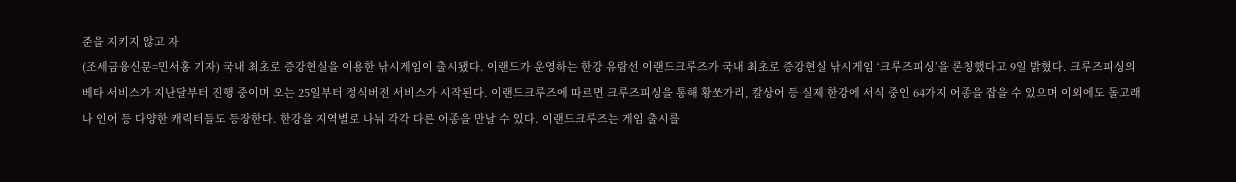준을 지키지 않고 자
(조세금융신문=민서홍 기자) 국내 최초로 증강현실을 이용한 낚시게임이 출시됐다. 이랜드가 운영하는 한강 유람선 이랜드크루즈가 국내 최초로 증강현실 낚시게임 ‘크루즈피싱’을 론칭했다고 9일 밝혔다. 크루즈피싱의 베타 서비스가 지난달부터 진행 중이며 오는 25일부터 정식버전 서비스가 시작된다. 이랜드크루즈에 따르면 크루즈피싱을 통해 황쏘가리, 칼상어 등 실제 한강에 서식 중인 64가지 어종을 잡을 수 있으며 이외에도 돌고래나 인어 등 다양한 캐릭터들도 등장한다. 한강을 지역별로 나눠 각각 다른 어종을 만날 수 있다. 이랜드크루즈는 게임 출시를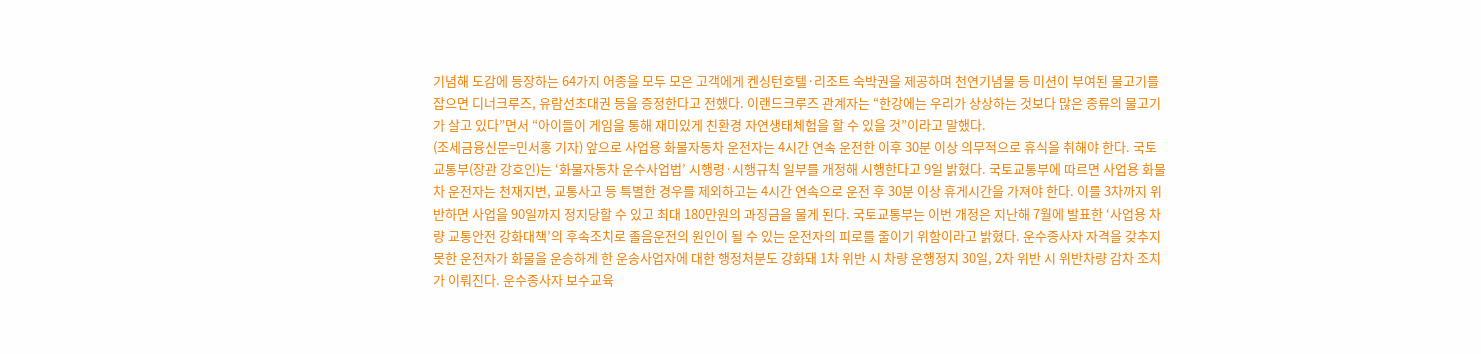기념해 도감에 등장하는 64가지 어종을 모두 모은 고객에게 켄싱턴호텔·리조트 숙박권을 제공하며 천연기념물 등 미션이 부여된 물고기를 잡으면 디너크루즈, 유람선초대권 등을 증정한다고 전했다. 이랜드크루즈 관계자는 “한강에는 우리가 상상하는 것보다 많은 종류의 물고기가 살고 있다”면서 “아이들이 게임을 통해 재미있게 친환경 자연생태체험을 할 수 있을 것”이라고 말했다.
(조세금융신문=민서홍 기자) 앞으로 사업용 화물자동차 운전자는 4시간 연속 운전한 이후 30분 이상 의무적으로 휴식을 취해야 한다. 국토교통부(장관 강호인)는 ‘화물자동차 운수사업법’ 시행령·시행규칙 일부를 개정해 시행한다고 9일 밝혔다. 국토교통부에 따르면 사업용 화물차 운전자는 천재지변, 교통사고 등 특별한 경우를 제외하고는 4시간 연속으로 운전 후 30분 이상 휴게시간을 가져야 한다. 이를 3차까지 위반하면 사업을 90일까지 정지당할 수 있고 최대 180만원의 과징금을 물게 된다. 국토교통부는 이번 개정은 지난해 7월에 발표한 ‘사업용 차량 교통안전 강화대책’의 후속조치로 졸음운전의 원인이 될 수 있는 운전자의 피로를 줄이기 위함이라고 밝혔다. 운수종사자 자격을 갖추지 못한 운전자가 화물을 운송하게 한 운송사업자에 대한 행정처분도 강화돼 1차 위반 시 차량 운행정지 30일, 2차 위반 시 위반차량 감차 조치가 이뤄진다. 운수종사자 보수교육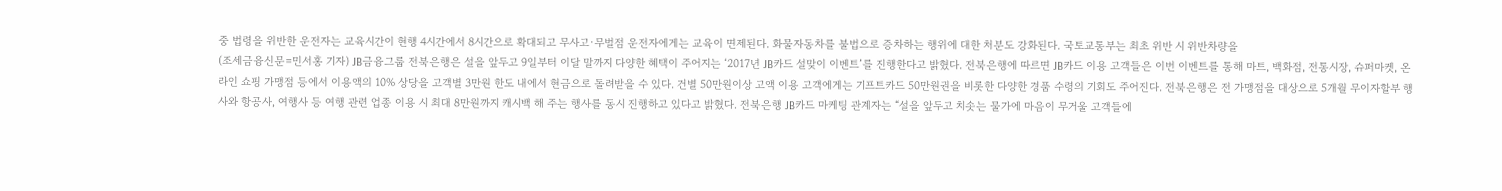중 법령을 위반한 운전자는 교육시간이 현행 4시간에서 8시간으로 확대되고 무사고·무벌점 운전자에게는 교육이 면제된다. 화물자동차를 불법으로 증차하는 행위에 대한 처분도 강화된다. 국토교통부는 최초 위반 시 위반차량을
(조세금융신문=민서홍 기자) JB금융그룹 전북은행은 설을 앞두고 9일부터 이달 말까지 다양한 혜택이 주어지는 ‘2017년 JB카드 설맞이 이벤트’를 진행한다고 밝혔다. 전북은행에 따르면 JB카드 이용 고객들은 이번 이벤트를 통해 마트, 백화점, 전통시장, 슈퍼마켓, 온라인 쇼핑 가맹점 등에서 이용액의 10% 상당을 고객별 3만원 한도 내에서 현금으로 돌려받을 수 있다. 건별 50만원이상 고액 이용 고객에게는 기프트카드 50만원권을 비롯한 다양한 경품 수령의 기회도 주어진다. 전북은행은 전 가맹점을 대상으로 5개월 무이자할부 행사와 항공사, 여행사 등 여행 관련 업종 이용 시 최대 8만원까지 캐시백 해 주는 행사를 동시 진행하고 있다고 밝혔다. 전북은행 JB카드 마케팅 관계자는 “설을 앞두고 치솟는 물가에 마음이 무거울 고객들에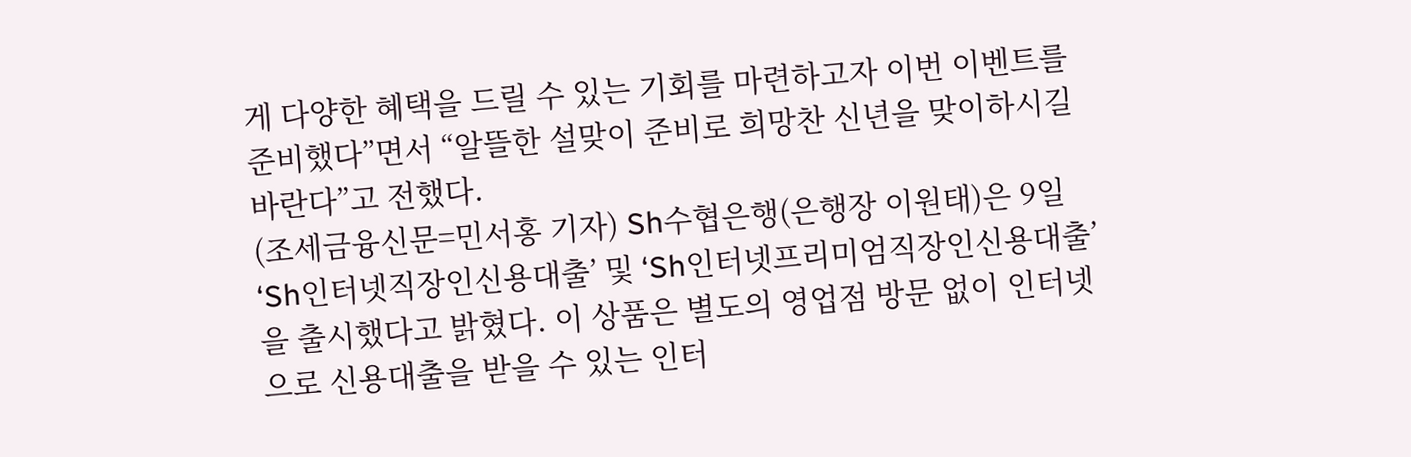게 다양한 혜택을 드릴 수 있는 기회를 마련하고자 이번 이벤트를 준비했다”면서 “알뜰한 설맞이 준비로 희망찬 신년을 맞이하시길 바란다”고 전했다.
(조세금융신문=민서홍 기자) Sh수협은행(은행장 이원태)은 9일 ‘Sh인터넷직장인신용대출’ 및 ‘Sh인터넷프리미엄직장인신용대출’을 출시했다고 밝혔다. 이 상품은 별도의 영업점 방문 없이 인터넷으로 신용대출을 받을 수 있는 인터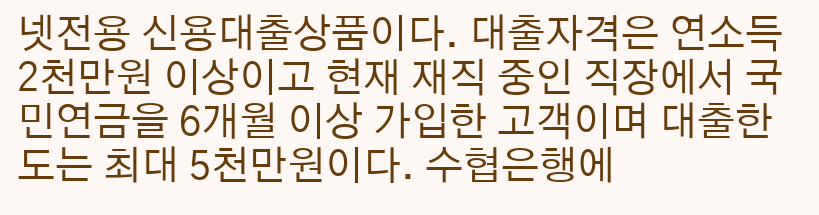넷전용 신용대출상품이다. 대출자격은 연소득 2천만원 이상이고 현재 재직 중인 직장에서 국민연금을 6개월 이상 가입한 고객이며 대출한도는 최대 5천만원이다. 수협은행에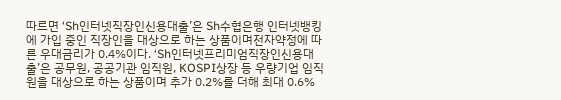따르면 ‘Sh인터넷직장인신용대출’은 Sh수협은행 인터넷뱅킹에 가입 중인 직장인을 대상으로 하는 상품이며전자약정에 따른 우대금리가 0.4%이다. ‘Sh인터넷프리미엄직장인신용대출’은 공무원, 공공기관 임직원, KOSPI상장 등 우량기업 임직원을 대상으로 하는 상품이며 추가 0.2%를 더해 최대 0.6%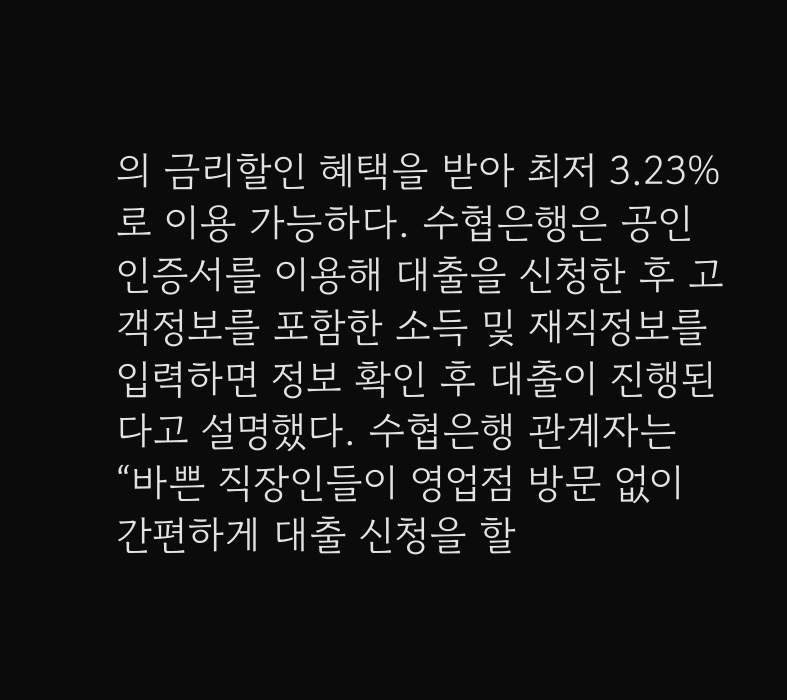의 금리할인 혜택을 받아 최저 3.23%로 이용 가능하다. 수협은행은 공인인증서를 이용해 대출을 신청한 후 고객정보를 포함한 소득 및 재직정보를 입력하면 정보 확인 후 대출이 진행된다고 설명했다. 수협은행 관계자는 “바쁜 직장인들이 영업점 방문 없이 간편하게 대출 신청을 할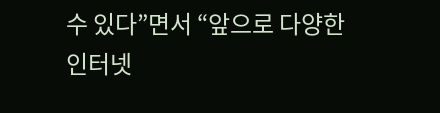수 있다”면서 “앞으로 다양한 인터넷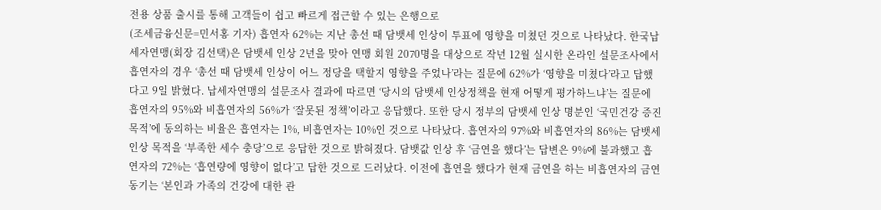전용 상품 출시를 통해 고객들이 쉽고 빠르게 접근할 수 있는 은행으로
(조세금융신문=민서홍 기자) 흡연자 62%는 지난 총선 때 담뱃세 인상이 투표에 영향을 미쳤던 것으로 나타났다. 한국납세자연맹(회장 김선택)은 담뱃세 인상 2년을 맞아 연맹 회원 2070명을 대상으로 작년 12월 실시한 온라인 설문조사에서 흡연자의 경우 ‘총선 때 담뱃세 인상이 어느 정당을 택할지 영향을 주었나’라는 질문에 62%가 ‘영향을 미쳤다’라고 답했다고 9일 밝혔다. 납세자연맹의 설문조사 결과에 따르면 ‘당시의 담뱃세 인상정책을 현재 어떻게 평가하느냐’는 질문에 흡연자의 95%와 비흡연자의 56%가 ‘잘못된 정책’이라고 응답했다. 또한 당시 정부의 담뱃세 인상 명분인 ‘국민건강 증진 목적’에 동의하는 비율은 흡연자는 1%, 비흡연자는 10%인 것으로 나타났다. 흡연자의 97%와 비흡연자의 86%는 담뱃세 인상 목적을 ‘부족한 세수 충당’으로 응답한 것으로 밝혀졌다. 담뱃값 인상 후 ‘금연을 했다’는 답변은 9%에 불과했고 흡연자의 72%는 ‘흡연량에 영향이 없다’고 답한 것으로 드러났다. 이전에 흡연을 했다가 현재 금연을 하는 비흡연자의 금연 동기는 ‘본인과 가족의 건강에 대한 관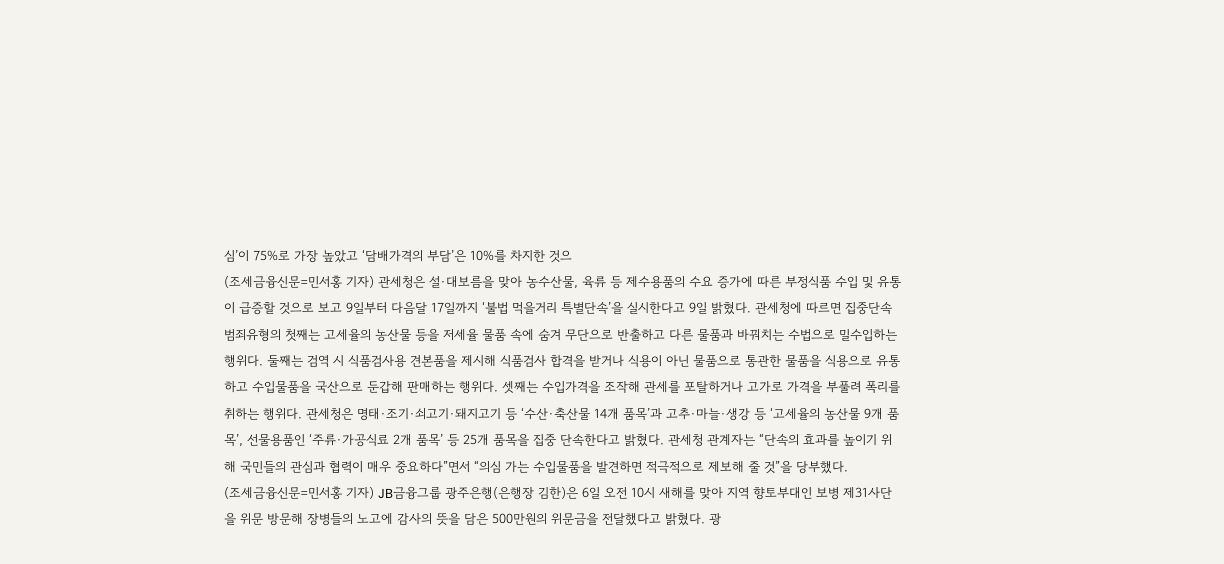심’이 75%로 가장 높았고 ‘담배가격의 부담’은 10%를 차지한 것으
(조세금융신문=민서홍 기자) 관세청은 설·대보름을 맞아 농수산물, 육류 등 제수용품의 수요 증가에 따른 부정식품 수입 및 유통이 급증할 것으로 보고 9일부터 다음달 17일까지 ‘불법 먹을거리 특별단속’을 실시한다고 9일 밝혔다. 관세청에 따르면 집중단속 범죄유형의 첫째는 고세율의 농산물 등을 저세율 물품 속에 숨겨 무단으로 반출하고 다른 물품과 바꿔치는 수법으로 밀수입하는 행위다. 둘째는 검역 시 식품검사용 견본품을 제시해 식품검사 합격을 받거나 식용이 아닌 물품으로 통관한 물품을 식용으로 유통하고 수입물품을 국산으로 둔갑해 판매하는 행위다. 셋째는 수입가격을 조작해 관세를 포탈하거나 고가로 가격을 부풀려 폭리를 취하는 행위다. 관세청은 명태·조기·쇠고기·돼지고기 등 ‘수산·축산물 14개 품목’과 고추·마늘·생강 등 ‘고세율의 농산물 9개 품목’, 선물용품인 ‘주류·가공식료 2개 품목’ 등 25개 품목을 집중 단속한다고 밝혔다. 관세청 관계자는 “단속의 효과를 높이기 위해 국민들의 관심과 협력이 매우 중요하다”면서 “의심 가는 수입물품을 발견하면 적극적으로 제보해 줄 것”을 당부했다.
(조세금융신문=민서홍 기자) JB금융그룹 광주은행(은행장 김한)은 6일 오전 10시 새해를 맞아 지역 향토부대인 보병 제31사단을 위문 방문해 장병들의 노고에 감사의 뜻을 담은 500만원의 위문금을 전달했다고 밝혔다. 광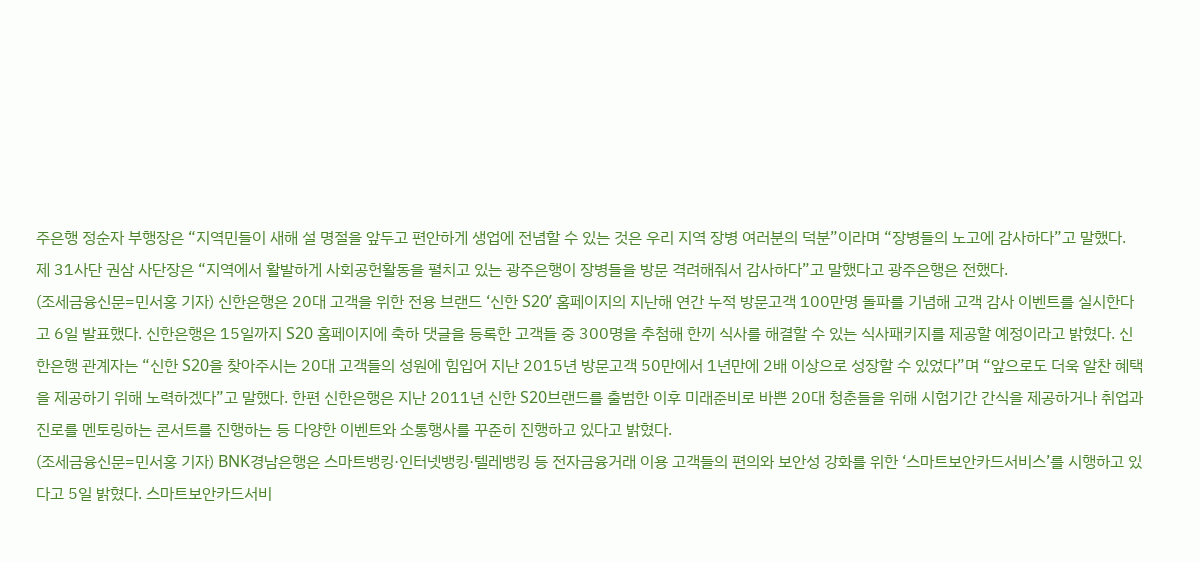주은행 정순자 부행장은 “지역민들이 새해 설 명절을 앞두고 편안하게 생업에 전념할 수 있는 것은 우리 지역 장병 여러분의 덕분”이라며 “장병들의 노고에 감사하다”고 말했다. 제 31사단 권삼 사단장은 “지역에서 활발하게 사회공헌활동을 펼치고 있는 광주은행이 장병들을 방문 격려해줘서 감사하다”고 말했다고 광주은행은 전했다.
(조세금융신문=민서홍 기자) 신한은행은 20대 고객을 위한 전용 브랜드 ‘신한 S20’ 홈페이지의 지난해 연간 누적 방문고객 100만명 돌파를 기념해 고객 감사 이벤트를 실시한다고 6일 발표했다. 신한은행은 15일까지 S20 홈페이지에 축하 댓글을 등록한 고객들 중 300명을 추첨해 한끼 식사를 해결할 수 있는 식사패키지를 제공할 예정이라고 밝혔다. 신한은행 관계자는 “신한 S20을 찾아주시는 20대 고객들의 성원에 힘입어 지난 2015년 방문고객 50만에서 1년만에 2배 이상으로 성장할 수 있었다”며 “앞으로도 더욱 알찬 혜택을 제공하기 위해 노력하겠다”고 말했다. 한편 신한은행은 지난 2011년 신한 S20브랜드를 출범한 이후 미래준비로 바쁜 20대 청춘들을 위해 시험기간 간식을 제공하거나 취업과 진로를 멘토링하는 콘서트를 진행하는 등 다양한 이벤트와 소통행사를 꾸준히 진행하고 있다고 밝혔다.
(조세금융신문=민서홍 기자) BNK경남은행은 스마트뱅킹·인터넷뱅킹·텔레뱅킹 등 전자금융거래 이용 고객들의 편의와 보안성 강화를 위한 ‘스마트보안카드서비스’를 시행하고 있다고 5일 밝혔다. 스마트보안카드서비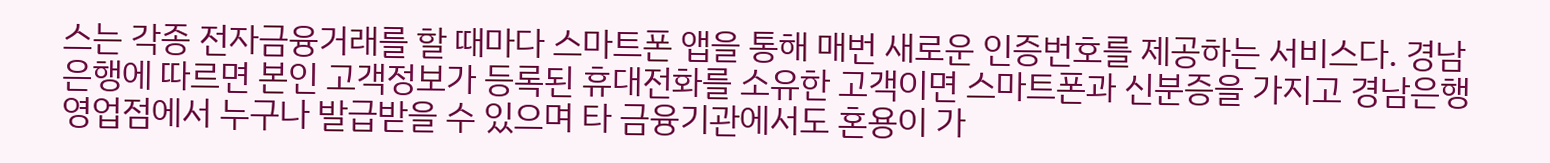스는 각종 전자금융거래를 할 때마다 스마트폰 앱을 통해 매번 새로운 인증번호를 제공하는 서비스다. 경남은행에 따르면 본인 고객정보가 등록된 휴대전화를 소유한 고객이면 스마트폰과 신분증을 가지고 경남은행 영업점에서 누구나 발급받을 수 있으며 타 금융기관에서도 혼용이 가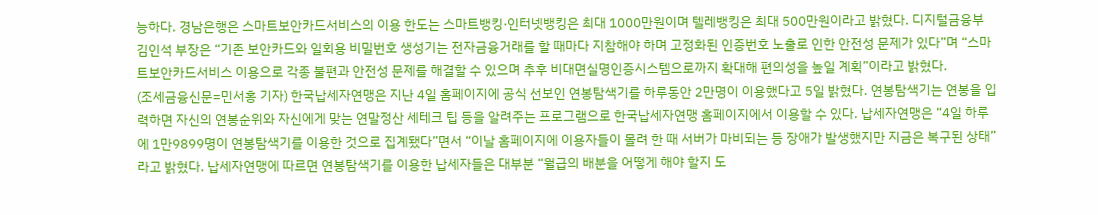능하다. 경남은행은 스마트보안카드서비스의 이용 한도는 스마트뱅킹·인터넷뱅킹은 최대 1000만원이며 텔레뱅킹은 최대 500만원이라고 밝혔다. 디지털금융부 김인석 부장은 “기존 보안카드와 일회용 비밀번호 생성기는 전자금융거래를 할 때마다 지참해야 하며 고정화된 인증번호 노출로 인한 안전성 문제가 있다”며 “스마트보안카드서비스 이용으로 각종 불편과 안전성 문제를 해결할 수 있으며 추후 비대면실명인증시스템으로까지 확대해 편의성을 높일 계획”이라고 밝혔다.
(조세금융신문=민서홍 기자) 한국납세자연맹은 지난 4일 홈페이지에 공식 선보인 연봉탐색기를 하루동안 2만명이 이용했다고 5일 밝혔다. 연봉탐색기는 연봉을 입력하면 자신의 연봉순위와 자신에게 맞는 연말정산 세테크 팁 등을 알려주는 프로그램으로 한국납세자연맹 홈페이지에서 이용할 수 있다. 납세자연맹은 “4일 하루에 1만9899명이 연봉탐색기를 이용한 것으로 집계됐다”면서 “이날 홈페이지에 이용자들이 몰려 한 때 서버가 마비되는 등 장애가 발생했지만 지금은 복구된 상태”라고 밝혔다. 납세자연맹에 따르면 연봉탐색기를 이용한 납세자들은 대부분 “월급의 배분을 어떻게 해야 할지 도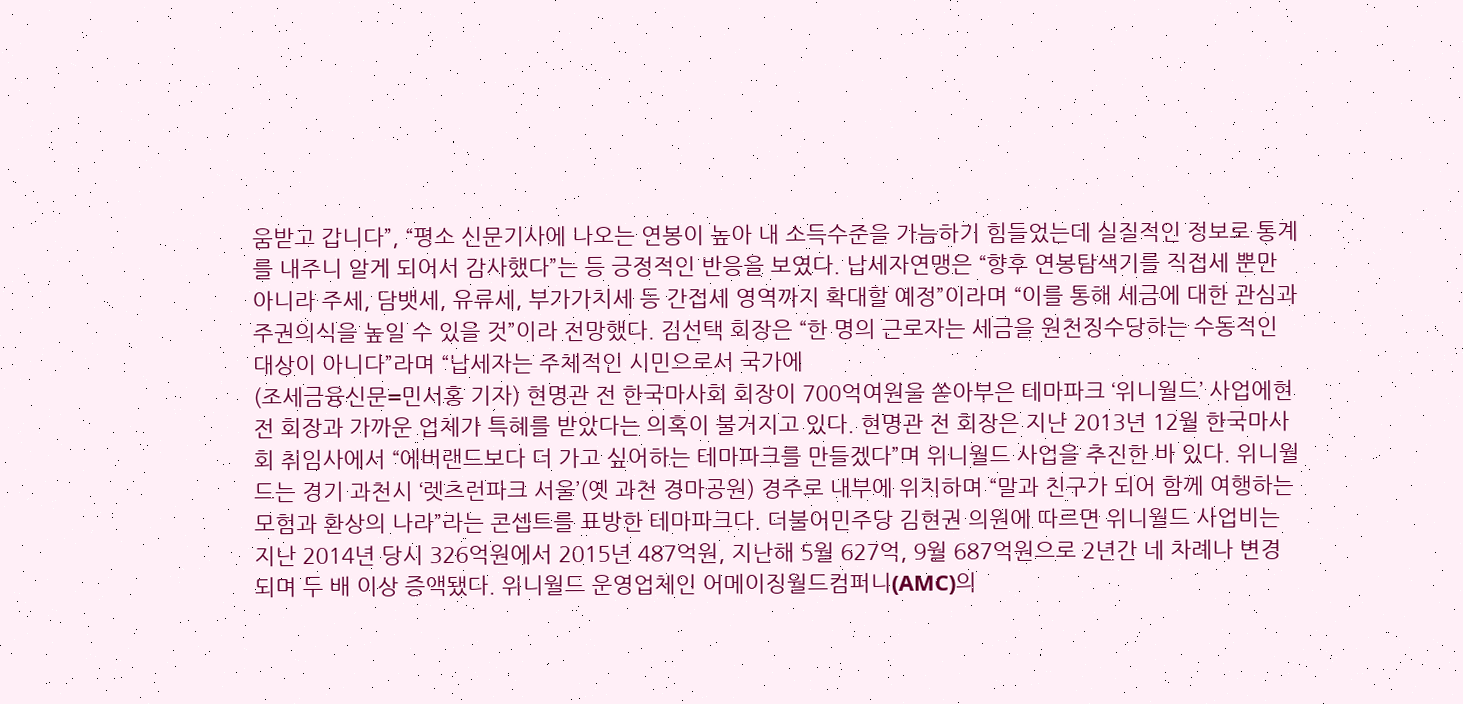움받고 갑니다”, “평소 신문기사에 나오는 연봉이 높아 내 소득수준을 가늠하기 힘들었는데 실질적인 정보로 통계를 내주니 알게 되어서 감사했다”는 등 긍정적인 반응을 보였다. 납세자연맹은 “향후 연봉탐색기를 직접세 뿐만 아니라 주세, 담뱃세, 유류세, 부가가치세 등 간접세 영역까지 확대할 예정”이라며 “이를 통해 세금에 대한 관심과 주권의식을 높일 수 있을 것”이라 전망했다. 김선택 회장은 “한 명의 근로자는 세금을 원천징수당하는 수동적인 대상이 아니다”라며 “납세자는 주체적인 시민으로서 국가에
(조세금융신문=민서홍 기자) 현명관 전 한국마사회 회장이 700억여원을 쏟아부은 테마파크 ‘위니월드’ 사업에현 전 회장과 가까운 업체가 특혜를 받았다는 의혹이 불거지고 있다. 현명관 전 회장은 지난 2013년 12월 한국마사회 취임사에서 “에버랜드보다 더 가고 싶어하는 테마파크를 만들겠다”며 위니월드 사업을 추진한 바 있다. 위니월드는 경기 과천시 ‘렛츠런파크 서울’(옛 과천 경마공원) 경주로 내부에 위치하며 “말과 친구가 되어 함께 여행하는 모험과 환상의 나라”라는 콘셉트를 표방한 테마파크다. 더불어민주당 김현권 의원에 따르면 위니월드 사업비는 지난 2014년 당시 326억원에서 2015년 487억원, 지난해 5월 627억, 9월 687억원으로 2년간 네 차례나 변경되며 두 배 이상 증액됐다. 위니월드 운영업체인 어메이징월드컴퍼니(AMC)의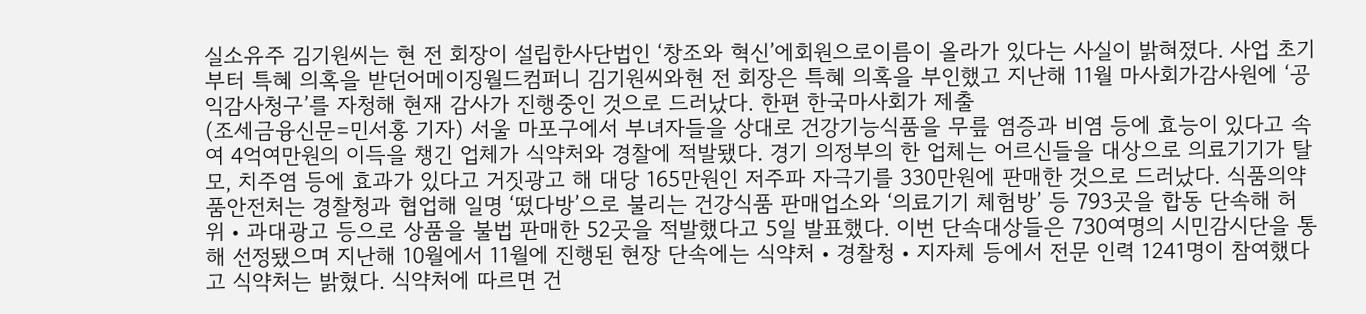실소유주 김기원씨는 현 전 회장이 설립한사단법인 ‘창조와 혁신’에회원으로이름이 올라가 있다는 사실이 밝혀졌다. 사업 초기부터 특혜 의혹을 받던어메이징월드컴퍼니 김기원씨와현 전 회장은 특혜 의혹을 부인했고 지난해 11월 마사회가감사원에 ‘공익감사청구’를 자청해 현재 감사가 진행중인 것으로 드러났다. 한편 한국마사회가 제출
(조세금융신문=민서홍 기자) 서울 마포구에서 부녀자들을 상대로 건강기능식품을 무릎 염증과 비염 등에 효능이 있다고 속여 4억여만원의 이득을 챙긴 업체가 식약처와 경찰에 적발됐다. 경기 의정부의 한 업체는 어르신들을 대상으로 의료기기가 탈모, 치주염 등에 효과가 있다고 거짓광고 해 대당 165만원인 저주파 자극기를 330만원에 판매한 것으로 드러났다. 식품의약품안전처는 경찰청과 협업해 일명 ‘떴다방’으로 불리는 건강식품 판매업소와 ‘의료기기 체험방’ 등 793곳을 합동 단속해 허위‧과대광고 등으로 상품을 불법 판매한 52곳을 적발했다고 5일 발표했다. 이번 단속대상들은 730여명의 시민감시단을 통해 선정됐으며 지난해 10월에서 11월에 진행된 현장 단속에는 식약처‧경찰청‧지자체 등에서 전문 인력 1241명이 참여했다고 식약처는 밝혔다. 식약처에 따르면 건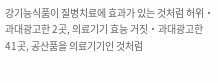강기능식품이 질병치료에 효과가 있는 것처럼 허위‧과대광고한 2곳, 의료기기 효능 거짓‧과대광고한 41곳, 공산품을 의료기기인 것처럼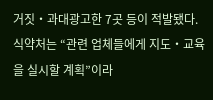거짓‧과대광고한 7곳 등이 적발됐다. 식약처는 “관련 업체들에게 지도‧교육을 실시할 계획”이라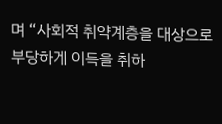며 “사회적 취약계층을 대상으로 부당하게 이득을 취하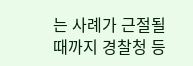는 사례가 근절될 때까지 경찰청 등